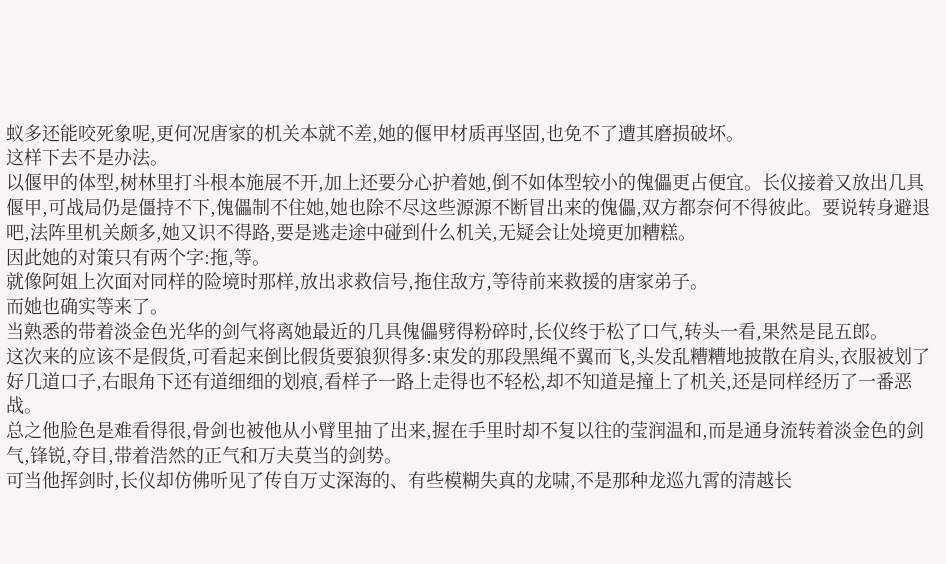蚁多还能咬死象呢,更何况唐家的机关本就不差,她的偃甲材质再坚固,也免不了遭其磨损破坏。
这样下去不是办法。
以偃甲的体型,树林里打斗根本施展不开,加上还要分心护着她,倒不如体型较小的傀儡更占便宜。长仪接着又放出几具偃甲,可战局仍是僵持不下,傀儡制不住她,她也除不尽这些源源不断冒出来的傀儡,双方都奈何不得彼此。要说转身避退吧,法阵里机关颇多,她又识不得路,要是逃走途中碰到什么机关,无疑会让处境更加糟糕。
因此她的对策只有两个字:拖,等。
就像阿姐上次面对同样的险境时那样,放出求救信号,拖住敌方,等待前来救援的唐家弟子。
而她也确实等来了。
当熟悉的带着淡金色光华的剑气将离她最近的几具傀儡劈得粉碎时,长仪终于松了口气,转头一看,果然是昆五郎。
这次来的应该不是假货,可看起来倒比假货要狼狈得多:束发的那段黑绳不翼而飞,头发乱糟糟地披散在肩头,衣服被划了好几道口子,右眼角下还有道细细的划痕,看样子一路上走得也不轻松,却不知道是撞上了机关,还是同样经历了一番恶战。
总之他脸色是难看得很,骨剑也被他从小臂里抽了出来,握在手里时却不复以往的莹润温和,而是通身流转着淡金色的剑气,锋锐,夺目,带着浩然的正气和万夫莫当的剑势。
可当他挥剑时,长仪却仿佛听见了传自万丈深海的、有些模糊失真的龙啸,不是那种龙巡九霄的清越长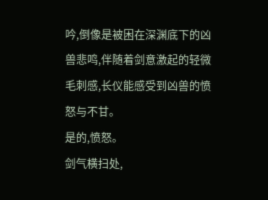吟,倒像是被困在深渊底下的凶兽悲鸣,伴随着剑意激起的轻微毛刺感,长仪能感受到凶兽的愤怒与不甘。
是的,愤怒。
剑气横扫处,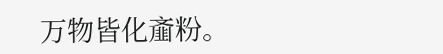万物皆化齑粉。